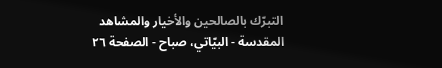التبرّك بالصالحين والأخيار والمشاهد المقدسة - البيّاتي، صباح - الصفحة ٢٦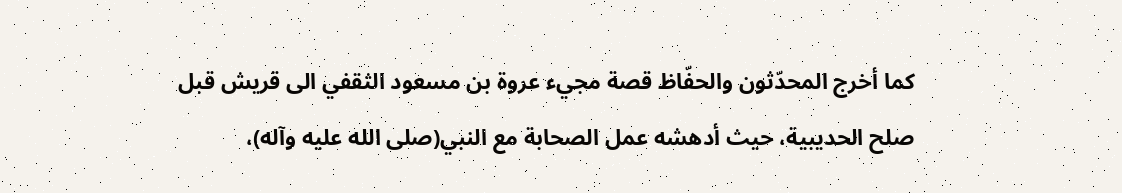كما أخرج المحدّثون والحفّاظ قصة مجيء عروة بن مسعود الثقفي الى قريش قبل صلح الحديبية، حيث أدهشه عمل الصحابة مع النبي(صلى الله عليه وآله)،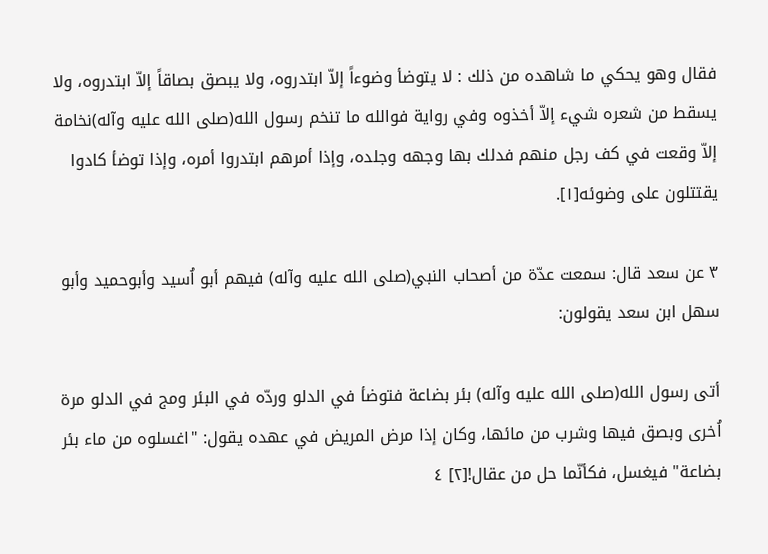فقال وهو يحكي ما شاهده من ذلك : لا يتوضأ وضوءاً إلاّ ابتدروه، ولا يبصق بصاقاً إلاّ ابتدروه، ولا يسقط من شعره شيء إلاّ أخذوه وفي رواية فوالله ما تنخم رسول الله(صلى الله عليه وآله)نخامة إلاّ وقعت في كف رجل منهم فدلك بها وجهه وجلده، وإذا أمرهم ابتدروا أمره، وإذا توضأ كادوا يقتتلون على وضوئه[١].

٣ عن سعد قال: سمعت عدّة من أصحاب النبي(صلى الله عليه وآله) فيهم أبو اُسيد وأبوحميد وأبو سهل ابن سعد يقولون:

أتى رسول الله(صلى الله عليه وآله) بئر بضاعة فتوضأ في الدلو وردّه في البئر ومج في الدلو مرة اُخرى وبصق فيها وشرب من مائها، وكان إذا مرض المريض في عهده يقول: "اغسلوه من ماء بئر بضاعة" فيغسل، فكأنّما حل من عقال![٢] ٤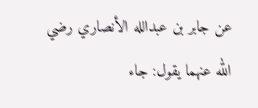عن جابر بن عبدالله الأنصاري رضي الله عنهما يقول: جاء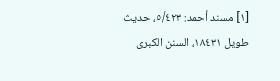[١] مسند أحمد: ٥/٤٢٣، حديث طويل ١٨٤٣١، السنن الكبرى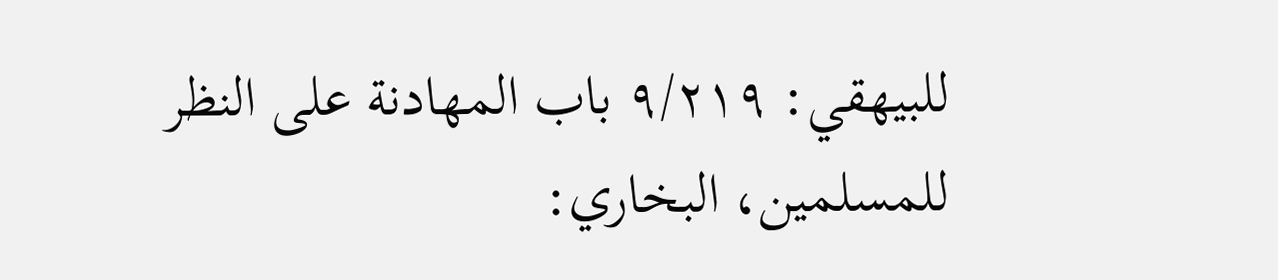للبيهقي: ٩/٢١٩ باب المهادنة على النظر للمسلمين، البخاري: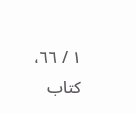١ / ٦٦، كتاب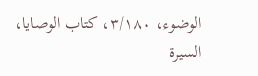الوضوء، ٣/١٨٠، كتاب الوصايا، السيرة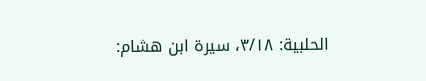الحلبية: ٣/١٨، سيرة ابن هشام: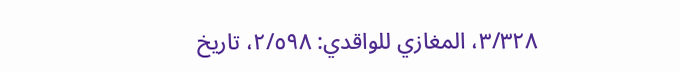٣/٣٢٨، المغازي للواقدي: ٢/٥٩٨، تاريخ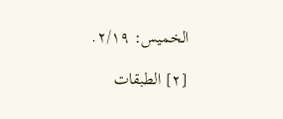الخميس: ٢/١٩.

[٢] الطبقات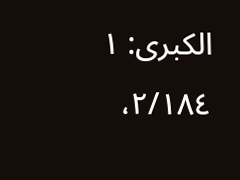الكبرى: ١ ٢/١٨٤،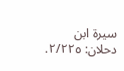سيرة ابن دحلان: ٢/٢٢٥.